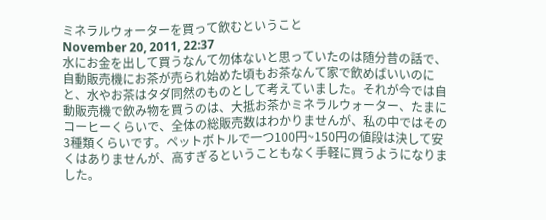ミネラルウォーターを買って飲むということ
November 20, 2011, 22:37
水にお金を出して買うなんて勿体ないと思っていたのは随分昔の話で、自動販売機にお茶が売られ始めた頃もお茶なんて家で飲めばいいのにと、水やお茶はタダ同然のものとして考えていました。それが今では自動販売機で飲み物を買うのは、大抵お茶かミネラルウォーター、たまにコーヒーくらいで、全体の総販売数はわかりませんが、私の中ではその3種類くらいです。ペットボトルで一つ100円~150円の値段は決して安くはありませんが、高すぎるということもなく手軽に買うようになりました。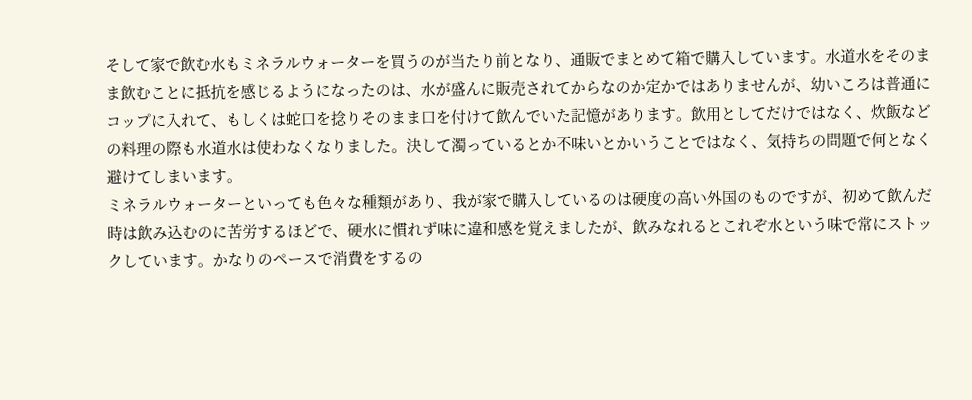そして家で飲む水もミネラルウォーターを買うのが当たり前となり、通販でまとめて箱で購入しています。水道水をそのまま飲むことに抵抗を感じるようになったのは、水が盛んに販売されてからなのか定かではありませんが、幼いころは普通にコップに入れて、もしくは蛇口を捻りそのまま口を付けて飲んでいた記憶があります。飲用としてだけではなく、炊飯などの料理の際も水道水は使わなくなりました。決して濁っているとか不味いとかいうことではなく、気持ちの問題で何となく避けてしまいます。
ミネラルウォーターといっても色々な種類があり、我が家で購入しているのは硬度の高い外国のものですが、初めて飲んだ時は飲み込むのに苦労するほどで、硬水に慣れず味に違和感を覚えましたが、飲みなれるとこれぞ水という味で常にストックしています。かなりのペースで消費をするの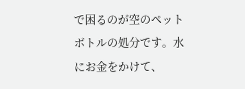で困るのが空のペットボトルの処分です。水にお金をかけて、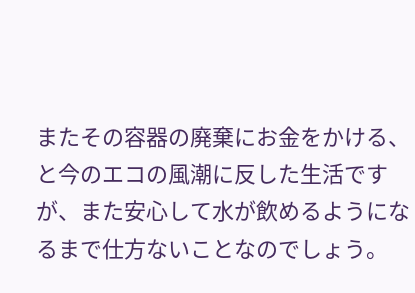またその容器の廃棄にお金をかける、と今のエコの風潮に反した生活ですが、また安心して水が飲めるようになるまで仕方ないことなのでしょう。